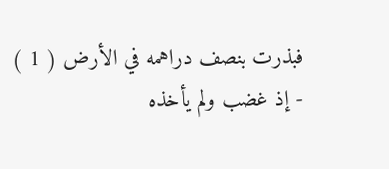فبذرت بنصف دراهمه في الأرض ( 1 ) - إذ غضب ولم يأخذه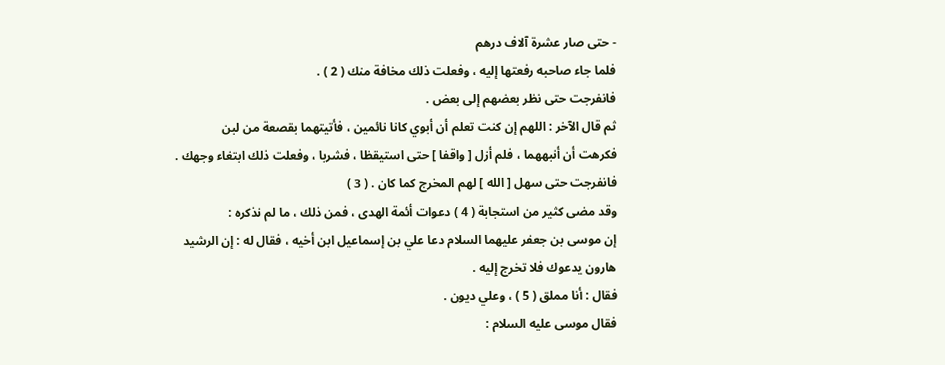- حتى صار عشرة آلاف درهم
فلما جاء صاحبه رفعتها إليه ، وفعلت ذلك مخافة منك ( 2 ) .
فانفرجت حتى نظر بعضهم إلى بعض .
ثم قال الآخر : اللهم إن كنت تعلم أن أبوي كانا نائمين ، فأتيتهما بقصعة من لبن
فكرهت أن أنبههما ، فلم أزل [ واقفا ] حتى استيقظا ، فشربا ، وفعلت ذلك ابتغاء وجهك .
فانفرجت حتى سهل [ الله ] لهم المخرج كما كان . ( 3 )
وقد مضى كثير من استجابة ( 4 ) دعوات أئمة الهدى ، فمن ذلك ، ما لم نذكره :
إن موسى بن جعفر عليهما السلام دعا علي بن إسماعيل ابن أخيه ، فقال له : إن الرشيد
هارون يدعوك فلا تخرج إليه .
فقال : أنا مملق ( 5 ) ، وعلي ديون .
فقال موسى عليه السلام :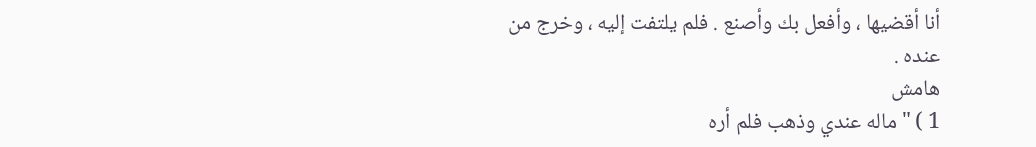أنا أقضيها ، وأفعل بك وأصنع . فلم يلتفت إليه ، وخرج من عنده .
هامش
1 ) " ماله عندي وذهب فلم أره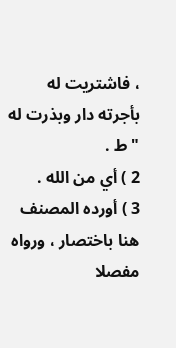، فاشتريت له بأجرته دار وبذرت له " ط .
2 ) أي من الله .
3 ) أورده المصنف هنا باختصار ، ورواه مفصلا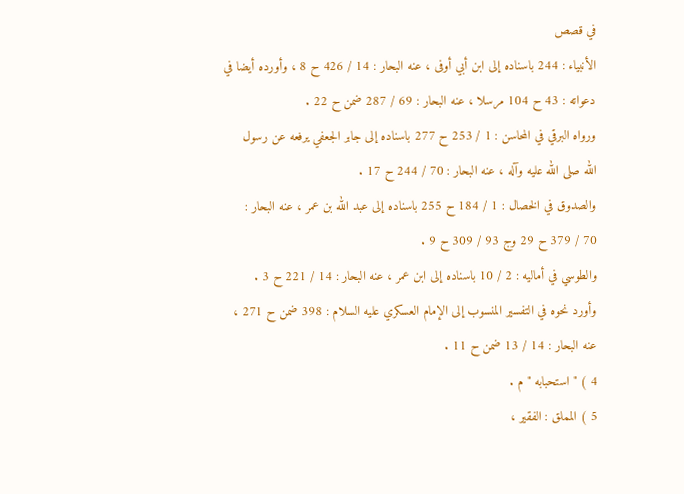في قصص
الأنبياء : 244 باسناده إلى ابن أبي أوفى ، عنه البحار : 14 / 426 ح 8 ، وأورده أيضا في
دعواته : 43 ح 104 مرسلا ، عنه البحار : 69 / 287 ضمن ح 22 .
ورواه البرقي في المحاسن : 1 / 253 ح 277 باسناده إلى جابر الجعفي يرفعه عن رسول
الله صلى الله عليه وآله ، عنه البحار : 70 / 244 ح 17 .
والصدوق في الخصال : 1 / 184 ح 255 باسناده إلى عبد الله بن عمر ، عنه البحار :
70 / 379 ح 29 وج 93 / 309 ح 9 .
والطوسي في أماليه : 2 / 10 باسناده إلى ابن عمر ، عنه البحار : 14 / 221 ح 3 .
وأورد نحوه في التفسير المنسوب إلى الإمام العسكري عليه السلام : 398 ضمن ح 271 ،
عنه البحار : 14 / 13 ضمن ح 11 .
4 ) " استحبابه " م .
5 ) المملق : الفقير ،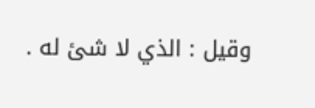وقيل : الذي لا شئ له .